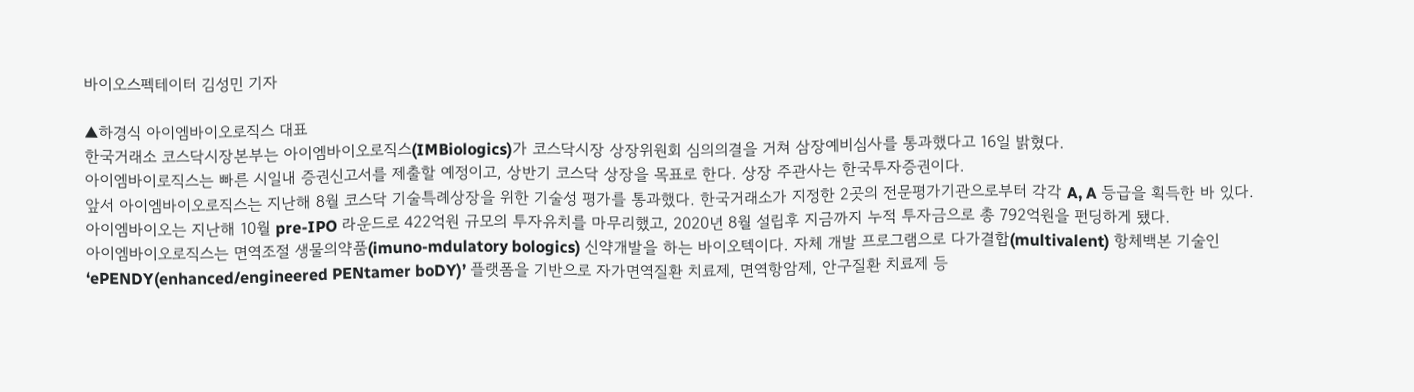바이오스펙테이터 김성민 기자

▲하경식 아이엠바이오로직스 대표
한국거래소 코스닥시장본부는 아이엠바이오로직스(IMBiologics)가 코스닥시장 상장위원회 심의의결을 거쳐 삼장예비심사를 통과했다고 16일 밝혔다.
아이엠바이로직스는 빠른 시일내 증권신고서를 제출할 예정이고, 상반기 코스닥 상장을 목표로 한다. 상장 주관사는 한국투자증권이다.
앞서 아이엠바이오로직스는 지난해 8월 코스닥 기술특례상장을 위한 기술성 평가를 통과했다. 한국거래소가 지정한 2곳의 전문평가기관으로부터 각각 A, A 등급을 획득한 바 있다.
아이엠바이오는 지난해 10월 pre-IPO 라운드로 422억원 규모의 투자유치를 마무리했고, 2020년 8월 설립후 지금까지 누적 투자금으로 총 792억원을 펀딩하게 됐다.
아이엠바이오로직스는 면역조절 생물의약품(imuno-mdulatory bologics) 신약개발을 하는 바이오텍이다. 자체 개발 프로그램으로 다가결합(multivalent) 항체백본 기술인 ‘ePENDY(enhanced/engineered PENtamer boDY)’ 플랫폼을 기반으로 자가면역질환 치료제, 면역항암제, 안구질환 치료제 등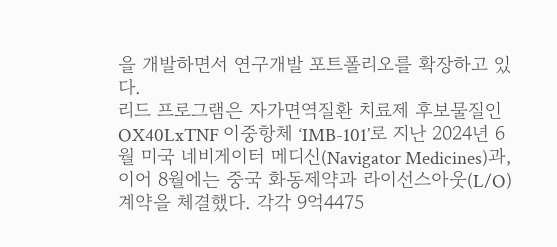을 개발하면서 연구개발 포트폴리오를 확장하고 있다.
리드 프로그램은 자가면역질환 치료제 후보물질인 OX40LxTNF 이중항체 ‘IMB-101’로 지난 2024년 6월 미국 네비게이터 메디신(Navigator Medicines)과, 이어 8월에는 중국 화동제약과 라이선스아웃(L/O) 계약을 체결했다. 각각 9억4475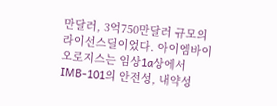만달러, 3억750만달러 규모의 라이선스딜이었다. 아이엠바이오로지스는 임상1a상에서 IMB-101의 안전성, 내약성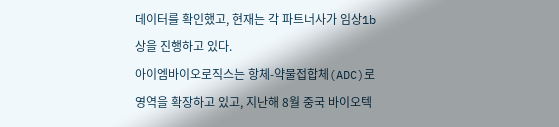데이터를 확인했고, 현재는 각 파트너사가 임상1b상을 진행하고 있다.
아이엠바이오로직스는 항체-약물접합체(ADC)로 영역을 확장하고 있고, 지난해 8월 중국 바이오텍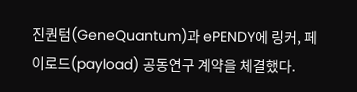진퀀텀(GeneQuantum)과 ePENDY에 링커, 페이로드(payload) 공동연구 계약을 체결했다.